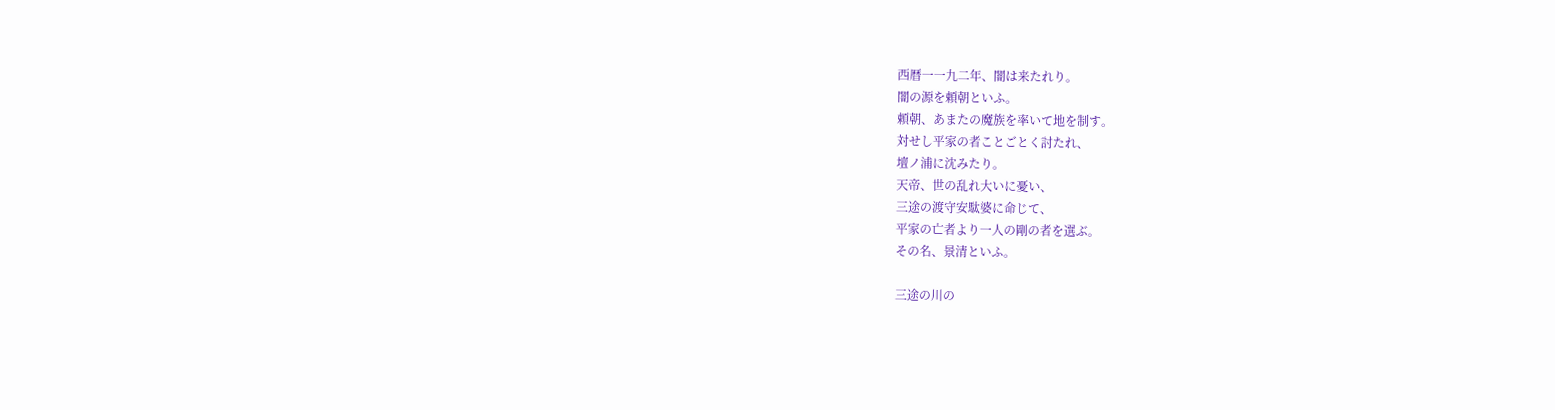西暦一一九二年、闇は来たれり。
闇の源を頼朝といふ。
頼朝、あまたの魔族を率いて地を制す。
対せし平家の者ことごとく討たれ、
壇ノ浦に沈みたり。
天帝、世の乱れ大いに憂い、
三途の渡守安駄婆に命じて、
平家の亡者より一人の剛の者を選ぶ。
その名、景清といふ。

三途の川の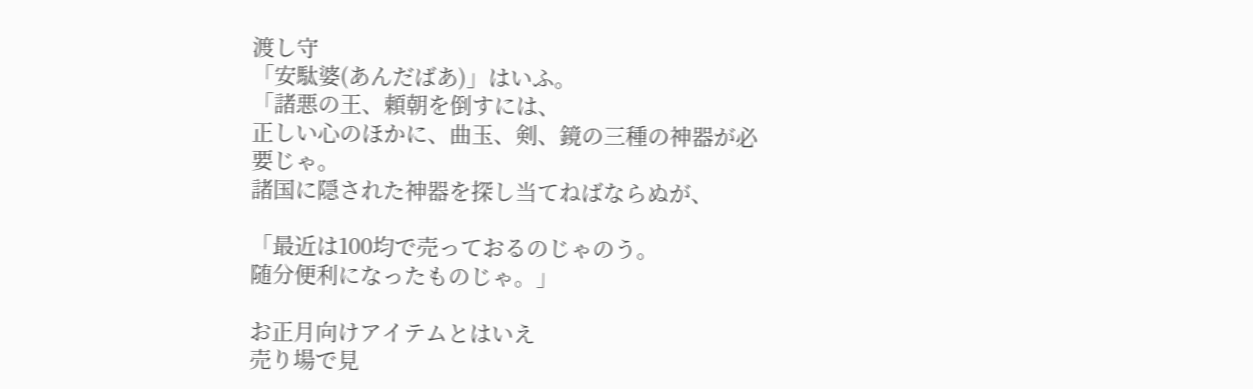渡し守
「安駄婆(あんだばあ)」はいふ。
「諸悪の王、頼朝を倒すには、
正しい心のほかに、曲玉、剣、鏡の三種の神器が必要じゃ。
諸国に隠された神器を探し当てねばならぬが、

「最近は100均で売っておるのじゃのう。
随分便利になったものじゃ。」

お正月向けアイテムとはいえ
売り場で見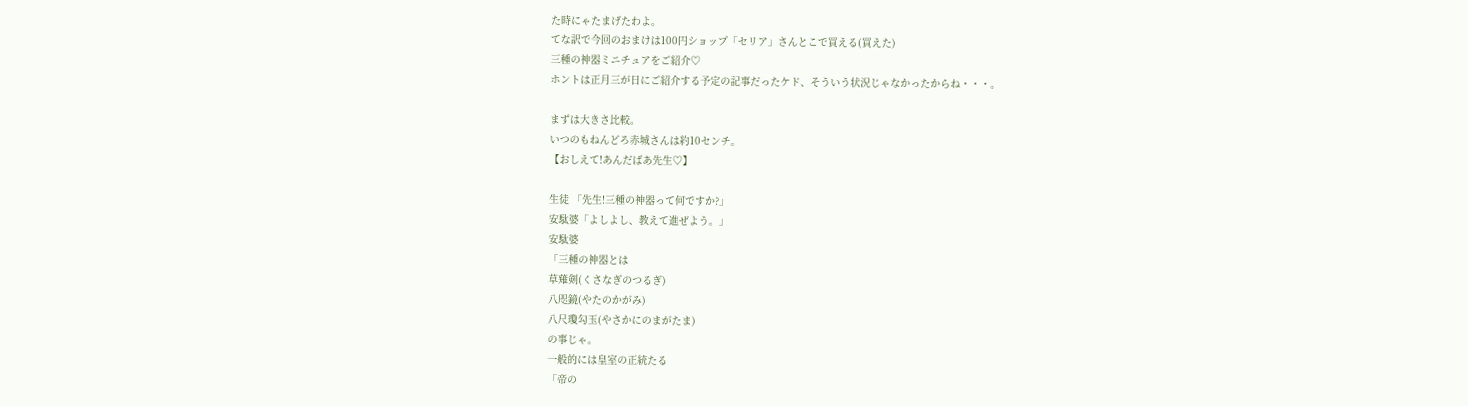た時にゃたまげたわよ。
てな訳で今回のおまけは100円ショップ「セリア」さんとこで買える(買えた)
三種の神器ミニチュアをご紹介♡
ホントは正月三が日にご紹介する予定の記事だったケド、そういう状況じゃなかったからね・・・。

まずは大きさ比較。
いつのもねんどろ赤城さんは約10センチ。
【おしえて!あんだばあ先生♡】

生徒 「先生!三種の神器って何ですか?」
安駄婆「よしよし、教えて進ぜよう。」
安駄婆
「三種の神器とは
草薙剣(くさなぎのつるぎ)
八咫鏡(やたのかがみ)
八尺瓊勾玉(やさかにのまがたま)
の事じゃ。
一般的には皇室の正統たる
「帝の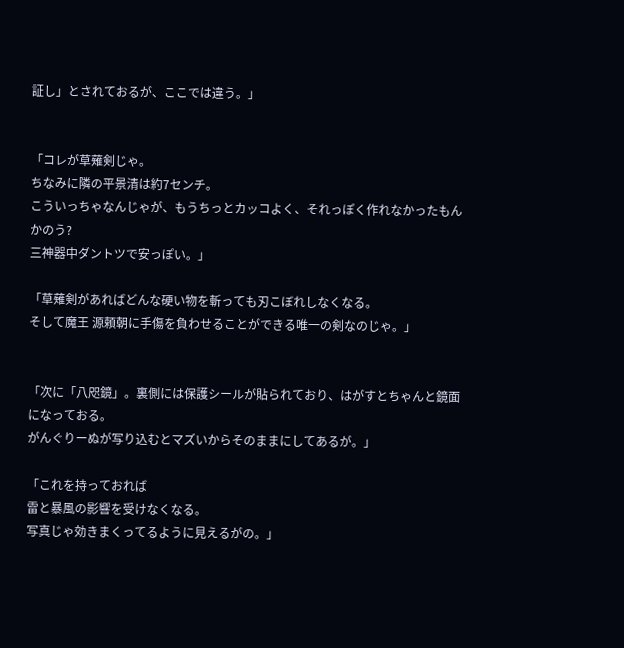証し」とされておるが、ここでは違う。」


「コレが草薙剣じゃ。
ちなみに隣の平景清は約7センチ。
こういっちゃなんじゃが、もうちっとカッコよく、それっぽく作れなかったもんかのう?
三神器中ダントツで安っぽい。」

「草薙剣があればどんな硬い物を斬っても刃こぼれしなくなる。
そして魔王 源頼朝に手傷を負わせることができる唯一の剣なのじゃ。」


「次に「八咫鏡」。裏側には保護シールが貼られており、はがすとちゃんと鏡面になっておる。
がんぐりーぬが写り込むとマズいからそのままにしてあるが。」

「これを持っておれば
雷と暴風の影響を受けなくなる。
写真じゃ効きまくってるように見えるがの。」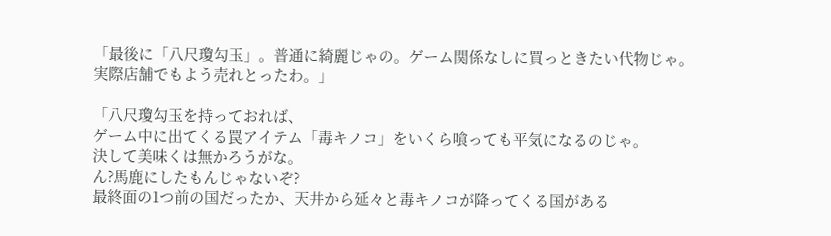「最後に「八尺瓊勾玉」。普通に綺麗じゃの。ゲーム関係なしに買っときたい代物じゃ。
実際店舗でもよう売れとったわ。」

「八尺瓊勾玉を持っておれば、
ゲーム中に出てくる罠アイテム「毒キノコ」をいくら喰っても平気になるのじゃ。
決して美味くは無かろうがな。
ん?馬鹿にしたもんじゃないぞ?
最終面の1つ前の国だったか、天井から延々と毒キノコが降ってくる国がある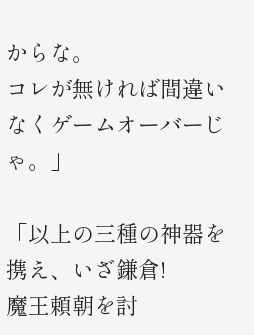からな。
コレが無ければ間違いなくゲームオーバーじゃ。」

「以上の三種の神器を携え、いざ鎌倉!
魔王頼朝を討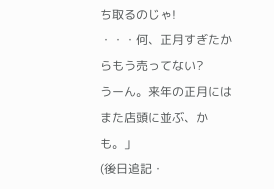ち取るのじゃ!
・・・何、正月すぎたからもう売ってない?
うーん。来年の正月にはまた店頭に並ぶ、かも。」
(後日追記・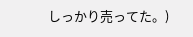しっかり売ってた。)